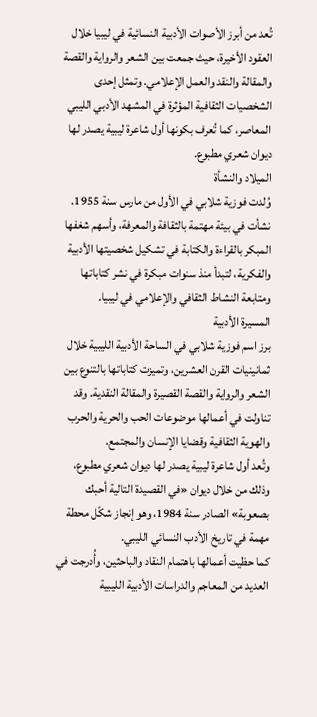تُعد من أبرز الأصوات الأدبية النسائية في ليبيا خلال العقود الأخيرة، حيث جمعت بين الشعر والرواية والقصة والمقالة والنقد والعمل الإعلامي. وتمثل إحدى الشخصيات الثقافية المؤثرة في المشهد الأدبي الليبي المعاصر، كما تُعرف بكونها أول شاعرة ليبية يصدر لها ديوان شعري مطبوع.
الميلاد والنشأة
وُلدت فوزية شلابي في الأول من مارس سنة 1955. نشأت في بيئة مهتمة بالثقافة والمعرفة، وأسهم شغفها المبكر بالقراءة والكتابة في تشكيل شخصيتها الأدبية والفكرية، لتبدأ منذ سنوات مبكرة في نشر كتاباتها ومتابعة النشاط الثقافي والإعلامي في ليبيا.
المسيرة الأدبية
برز اسم فوزية شلابي في الساحة الأدبية الليبية خلال ثمانينيات القرن العشرين، وتميزت كتاباتها بالتنوع بين الشعر والرواية والقصة القصيرة والمقالة النقدية. وقد تناولت في أعمالها موضوعات الحب والحرية والحرب والهوية الثقافية وقضايا الإنسان والمجتمع.
وتُعد أول شاعرة ليبية يصدر لها ديوان شعري مطبوع، وذلك من خلال ديوان «في القصيدة التالية أحبك بصعوبة» الصادر سنة 1984، وهو إنجاز شكّل محطة مهمة في تاريخ الأدب النسائي الليبي.
كما حظيت أعمالها باهتمام النقاد والباحثين، وأُدرجت في العديد من المعاجم والدراسات الأدبية الليبية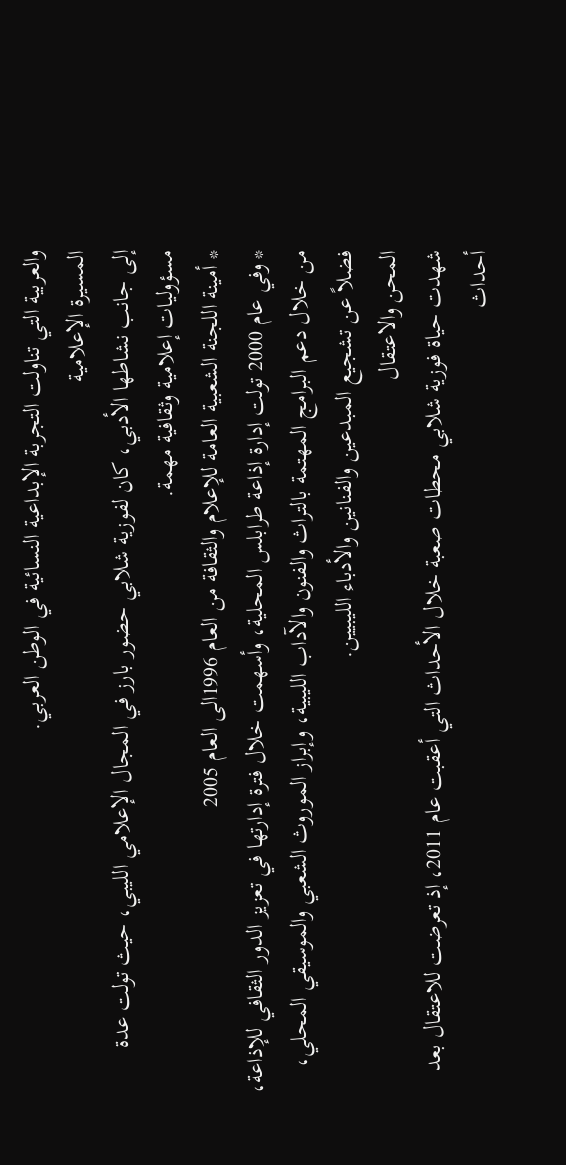والعربية التي تناولت التجربة الإبداعية النسائية في الوطن العربي.
المسيرة الإعلامية
إلى جانب نشاطها الأدبي، كان لفوزية شلابي حضور بارز في المجال الإعلامي الليبي، حيث تولت عدة مسؤوليات إعلامية وثقافية مهمة.
* أمينة اللجنة الشعبية العامة للإعلام والثقافة من العام 1996الى العام 2005
* وفي عام 2000 تولت إدارة إذاعة طرابلس المحلية، وأسهمت خلال فترة إدارتها في تعزيز الدور الثقافي للإذاعة، من خلال دعم البرامج المهتمة بالتراث والفنون والآداب الليبية، وإبراز الموروث الشعبي والموسيقي المحلي، فضلاً عن تشجيع المبدعين والفنانين والأدباء الليبيين.
المحن والاعتقال
شهدت حياة فوزية شلابي محطات صعبة خلال الأحداث التي أعقبت عام 2011، إذ تعرضت للاعتقال بعد أحداث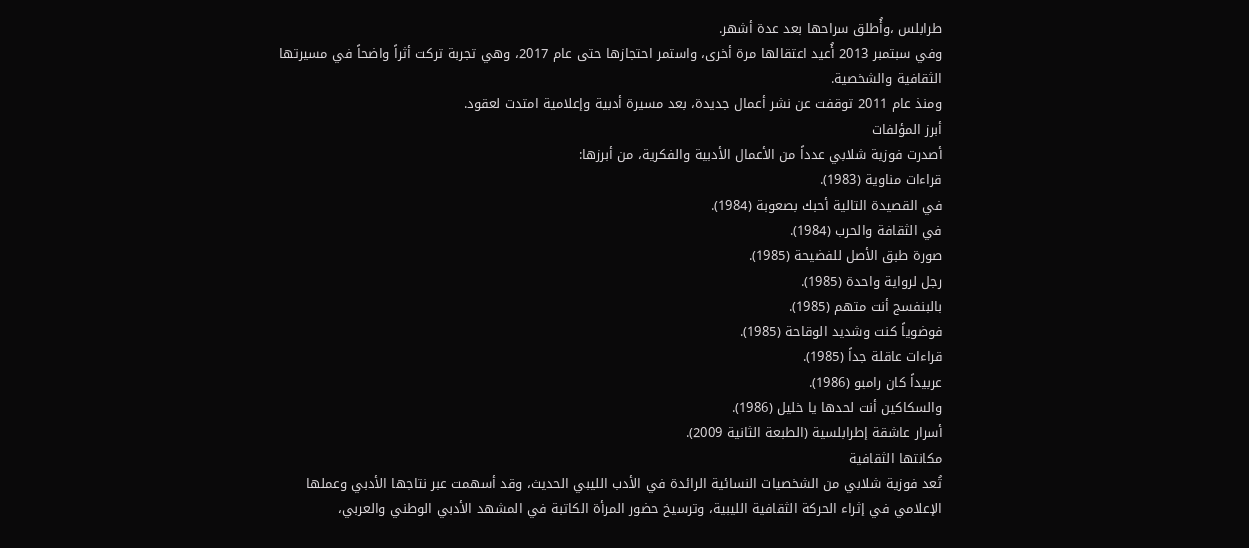طرابلس ،وأُطلق سراحها بعد عدة أشهر.
وفي سبتمبر 2013 أُعيد اعتقالها مرة أخرى، واستمر احتجازها حتى عام 2017، وهي تجربة تركت أثراً واضحاً في مسيرتها الثقافية والشخصية.
ومنذ عام 2011 توقفت عن نشر أعمال جديدة، بعد مسيرة أدبية وإعلامية امتدت لعقود.
أبرز المؤلفات
أصدرت فوزية شلابي عدداً من الأعمال الأدبية والفكرية، من أبرزها:
قراءات مناوية (1983).
في القصيدة التالية أحبك بصعوبة (1984).
في الثقافة والحرب (1984).
صورة طبق الأصل للفضيحة (1985).
رجل لرواية واحدة (1985).
بالبنفسج أنت متهم (1985).
فوضوياً كنت وشديد الوقاحة (1985).
قراءات عاقلة جداً (1985).
عربيداً كان رامبو (1986).
والسكاكين أنت لحدها يا خليل (1986).
أسرار عاشقة إطرابلسية (الطبعة الثانية 2009).
مكانتها الثقافية
تُعد فوزية شلابي من الشخصيات النسائية الرائدة في الأدب الليبي الحديث، وقد أسهمت عبر نتاجها الأدبي وعملها الإعلامي في إثراء الحركة الثقافية الليبية، وترسيخ حضور المرأة الكاتبة في المشهد الأدبي الوطني والعربي،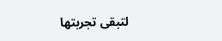لتبقى تجربتها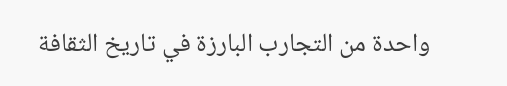واحدة من التجارب البارزة في تاريخ الثقافة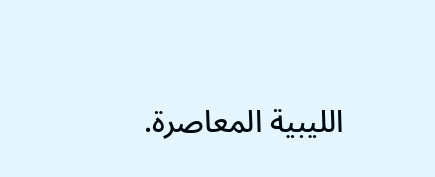الليبية المعاصرة.